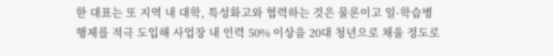한 대표는 또 지역 내 대학, 특성화고와 협력하는 것은 물론이고 일·학습병행제를 적극 도입해 사업장 내 인력 50% 이상을 20대 청년으로 채울 정도로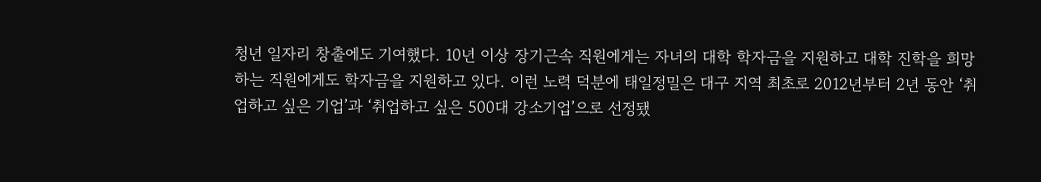청년 일자리 창출에도 기여했다. 10년 이상 장기근속 직원에게는 자녀의 대학 학자금을 지원하고 대학 진학을 희망하는 직원에게도 학자금을 지원하고 있다. 이런 노력 덕분에 태일정밀은 대구 지역 최초로 2012년부터 2년 동안 ‘취업하고 싶은 기업’과 ‘취업하고 싶은 500대 강소기업’으로 선정됐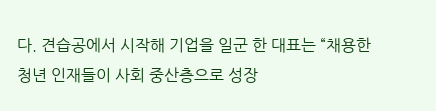다. 견습공에서 시작해 기업을 일군 한 대표는 “채용한 청년 인재들이 사회 중산층으로 성장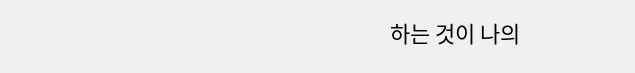하는 것이 나의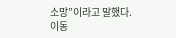소망”이라고 말했다.
이동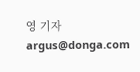영 기자 argus@donga.com